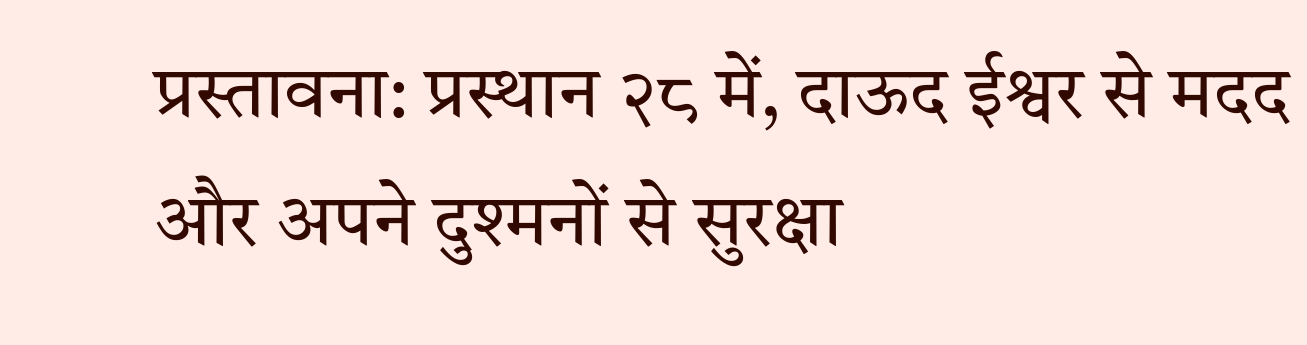प्रस्तावना: प्रस्थान २८ में, दाऊद ईश्वर से मदद और अपने दुश्मनों से सुरक्षा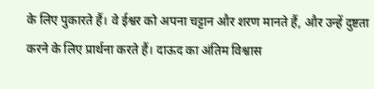के लिए पुकारते हैं। वे ईश्वर को अपना चट्टान और शरण मानते हैं, और उन्हें दुष्टता करने के लिए प्रार्थना करते हैं। दाऊद का अंतिम विश्वास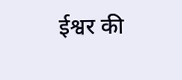ईश्वर की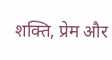शक्ति, प्रेम और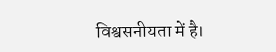विश्वसनीयता में है।